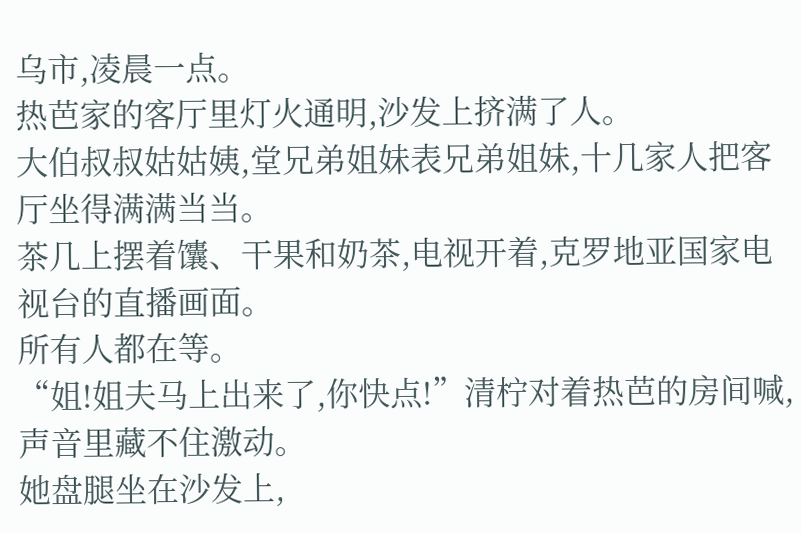乌市,凌晨一点。
热芭家的客厅里灯火通明,沙发上挤满了人。
大伯叔叔姑姑姨,堂兄弟姐妹表兄弟姐妹,十几家人把客厅坐得满满当当。
茶几上摆着馕、干果和奶茶,电视开着,克罗地亚国家电视台的直播画面。
所有人都在等。
“姐!姐夫马上出来了,你快点!”清柠对着热芭的房间喊,声音里藏不住激动。
她盘腿坐在沙发上,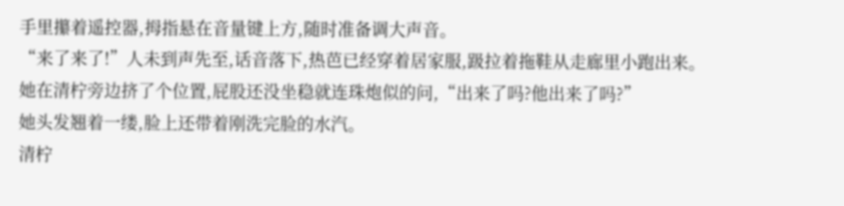手里攥着遥控器,拇指悬在音量键上方,随时准备调大声音。
“来了来了!”人未到声先至,话音落下,热芭已经穿着居家服,趿拉着拖鞋从走廊里小跑出来。
她在清柠旁边挤了个位置,屁股还没坐稳就连珠炮似的问,“出来了吗?他出来了吗?”
她头发翘着一缕,脸上还带着刚洗完脸的水汽。
清柠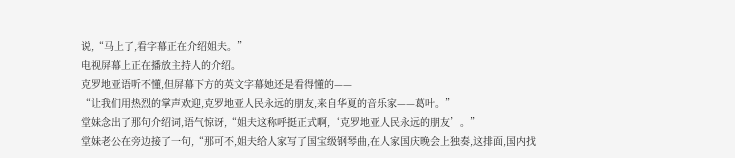说,“马上了,看字幕正在介绍姐夫。”
电视屏幕上正在播放主持人的介绍。
克罗地亚语听不懂,但屏幕下方的英文字幕她还是看得懂的——
“让我们用热烈的掌声欢迎,克罗地亚人民永远的朋友,来自华夏的音乐家——葛叶。”
堂妹念出了那句介绍词,语气惊讶,“姐夫这称呼挺正式啊,‘克罗地亚人民永远的朋友’。”
堂妹老公在旁边接了一句,“那可不,姐夫给人家写了国宝级钢琴曲,在人家国庆晚会上独奏,这排面,国内找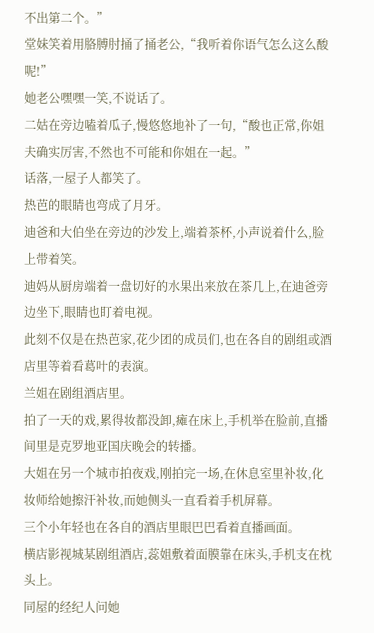不出第二个。”
堂妹笑着用胳膊肘捅了捅老公,“我听着你语气怎么这么酸呢!”
她老公嘿嘿一笑,不说话了。
二姑在旁边嗑着瓜子,慢悠悠地补了一句,“酸也正常,你姐夫确实厉害,不然也不可能和你姐在一起。”
话落,一屋子人都笑了。
热芭的眼睛也弯成了月牙。
迪爸和大伯坐在旁边的沙发上,端着茶杯,小声说着什么,脸上带着笑。
迪妈从厨房端着一盘切好的水果出来放在茶几上,在迪爸旁边坐下,眼睛也盯着电视。
此刻不仅是在热芭家,花少团的成员们,也在各自的剧组或酒店里等着看葛叶的表演。
兰姐在剧组酒店里。
拍了一天的戏,累得妆都没卸,瘫在床上,手机举在脸前,直播间里是克罗地亚国庆晚会的转播。
大姐在另一个城市拍夜戏,刚拍完一场,在休息室里补妆,化妆师给她擦汗补妆,而她侧头一直看着手机屏幕。
三个小年轻也在各自的酒店里眼巴巴看着直播画面。
横店影视城某剧组酒店,蕊姐敷着面膜靠在床头,手机支在枕头上。
同屋的经纪人问她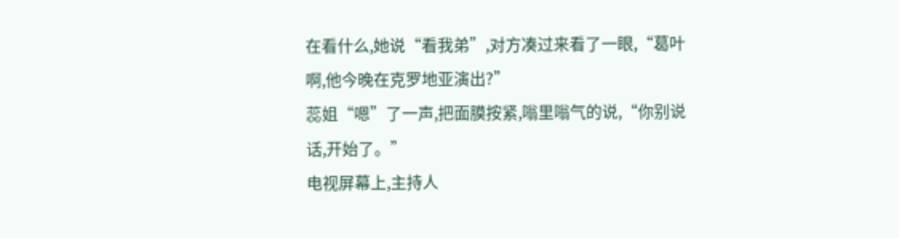在看什么,她说“看我弟”,对方凑过来看了一眼,“葛叶啊,他今晚在克罗地亚演出?”
蕊姐“嗯”了一声,把面膜按紧,嗡里嗡气的说,“你别说话,开始了。”
电视屏幕上,主持人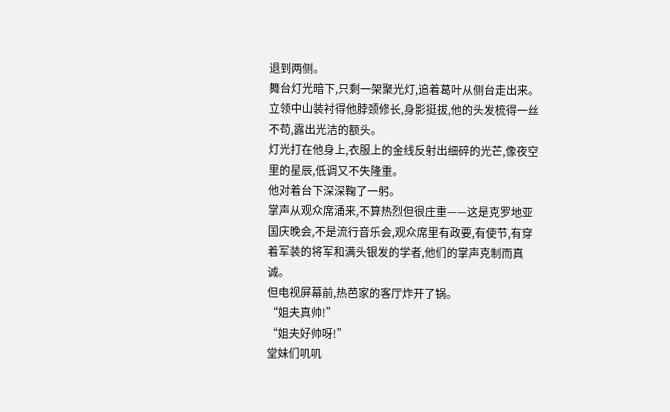退到两侧。
舞台灯光暗下,只剩一架聚光灯,追着葛叶从侧台走出来。
立领中山装衬得他脖颈修长,身影挺拔,他的头发梳得一丝不苟,露出光洁的额头。
灯光打在他身上,衣服上的金线反射出细碎的光芒,像夜空里的星辰,低调又不失隆重。
他对着台下深深鞠了一躬。
掌声从观众席涌来,不算热烈但很庄重——这是克罗地亚国庆晚会,不是流行音乐会,观众席里有政要,有使节,有穿着军装的将军和满头银发的学者,他们的掌声克制而真诚。
但电视屏幕前,热芭家的客厅炸开了锅。
“姐夫真帅!”
“姐夫好帅呀!”
堂妹们叽叽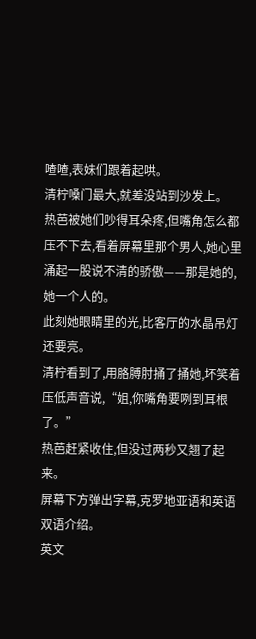喳喳,表妹们跟着起哄。
清柠嗓门最大,就差没站到沙发上。
热芭被她们吵得耳朵疼,但嘴角怎么都压不下去,看着屏幕里那个男人,她心里涌起一股说不清的骄傲——那是她的,她一个人的。
此刻她眼睛里的光,比客厅的水晶吊灯还要亮。
清柠看到了,用胳膊肘捅了捅她,坏笑着压低声音说,“姐,你嘴角要咧到耳根了。”
热芭赶紧收住,但没过两秒又翘了起来。
屏幕下方弹出字幕,克罗地亚语和英语双语介绍。
英文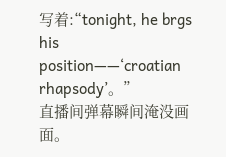写着:“tonight, he brgs his position——‘croatian rhapsody’。”
直播间弹幕瞬间淹没画面。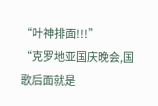“叶神排面!!!”
“克罗地亚国庆晚会,国歌后面就是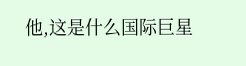他,这是什么国际巨星